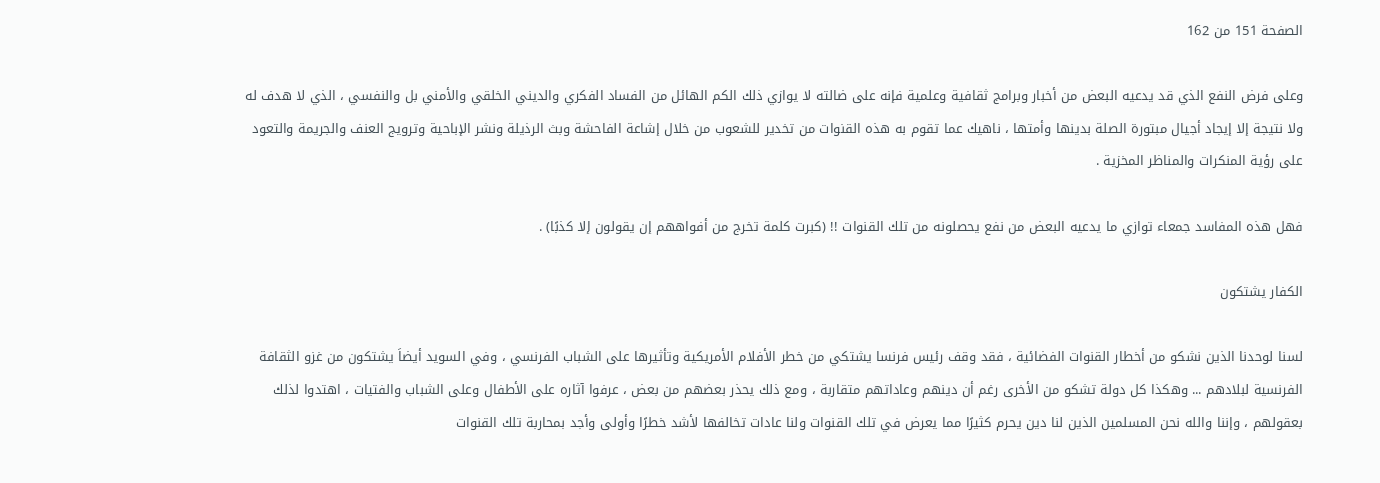الصفحة 151 من 162

وعلى فرض النفع الذي قد يدعيه البعض من أخبار وبرامج ثقافية وعلمية فإنه على ضالته لا يوازي ذلك الكم الهائل من الفساد الفكري والديني الخلقي والأمني بل والنفسي ، الذي لا هدف له ولا نتيجة إلا إيجاد أجيال مبتورة الصلة بدينها وأمتها ، ناهيك عما تقوم به هذه القنوات من تخدير للشعوب من خلال إشاعة الفاحشة وبث الرذيلة ونشر الإباحية وترويج العنف والجريمة والتعود على رؤية المنكرات والمناظر المخزية .

فهل هذه المفاسد جمعاء توازي ما يدعيه البعض من نفع يحصلونه من تلك القنوات !! (كبرت كلمة تخرج من أفواههم إن يقولون إلا كذبًا) .

الكفار يشتكون

لسنا لوحدنا الذين نشكو من أخطار القنوات الفضائية ، فقد وقف رئيس فرنسا يشتكي من خطر الأفلام الأمريكية وتأثيرها على الشباب الفرنسي ، وفي السويد أيضاَ يشتكون من غزو الثقافة الفرنسية لبلادهم ... وهكذا كل دولة تشكو من الأخرى رغم أن دينهم وعاداتهم متقاربة ، ومع ذلك يحذر بعضهم من بعض ، عرفوا آثاره على الأطفال وعلى الشباب والفتيات ، اهتدوا لذلك بعقولهم ، وإننا والله نحن المسلمين الذين لنا دين يحرم كثيرًا مما يعرض في تلك القنوات ولنا عادات تخالفها لأشد خطرًا وأولى وأجد بمحاربة تلك القنوات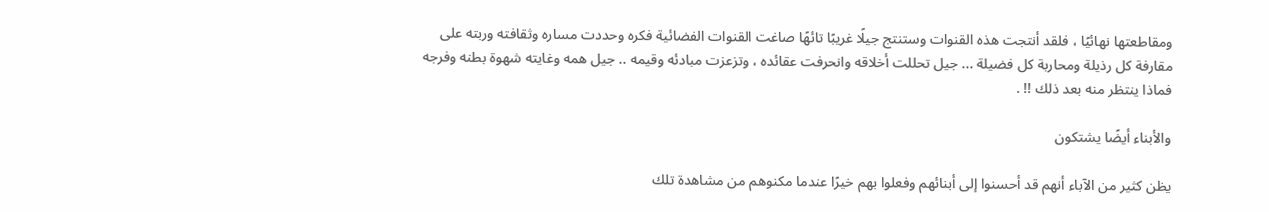ومقاطعتها نهائيًا ، فلقد أنتجت هذه القنوات وستنتج جيلًا غريبًا تائهًا صاغت القنوات الفضائية فكره وحددت مساره وثقافته وربته على مقارفة كل رذيلة ومحاربة كل فضيلة ... جيل تحللت أخلاقه وانحرفت عقائده ، وتزعزت مبادئه وقيمه .. جيل همه وغايته شهوة بطنه وفرجه فماذا ينتظر منه بعد ذلك !! .

والأبناء أيضًا يشتكون

يظن كثير من الآباء أنهم قد أحسنوا إلى أبنائهم وفعلوا بهم خيرًا عندما مكنوهم من مشاهدة تلك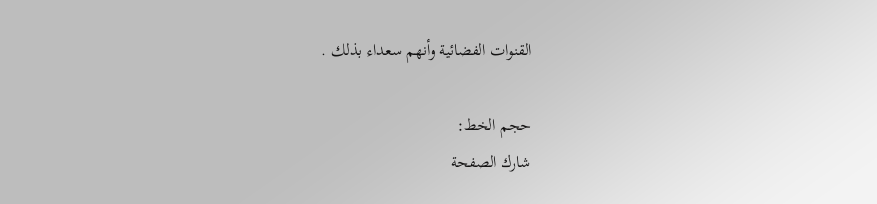القنوات الفضائية وأنهم سعداء بذلك .

حجم الخط:
شارك الصفحة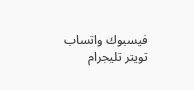فيسبوك واتساب تويتر تليجرام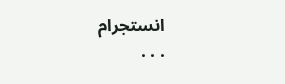انستجرام
. . .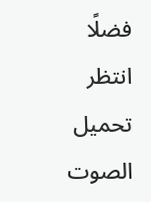فضلًا انتظر تحميل الصوت